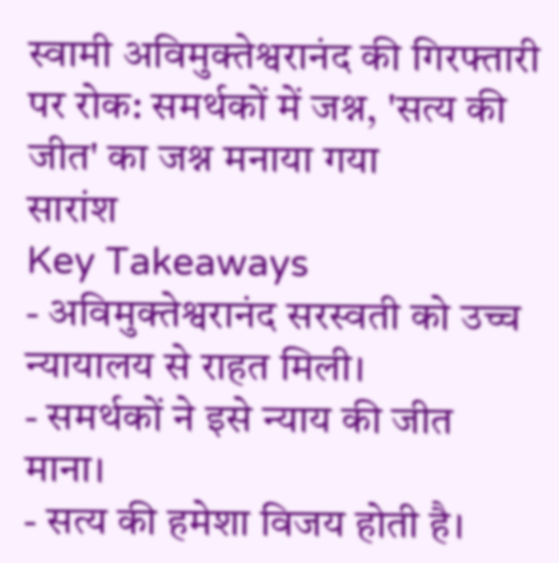स्वामी अविमुक्तेश्वरानंद की गिरफ्तारी पर रोक: समर्थकों में जश्न, 'सत्य की जीत' का जश्न मनाया गया
सारांश
Key Takeaways
- अविमुक्तेश्वरानंद सरस्वती को उच्च न्यायालय से राहत मिली।
- समर्थकों ने इसे न्याय की जीत माना।
- सत्य की हमेशा विजय होती है।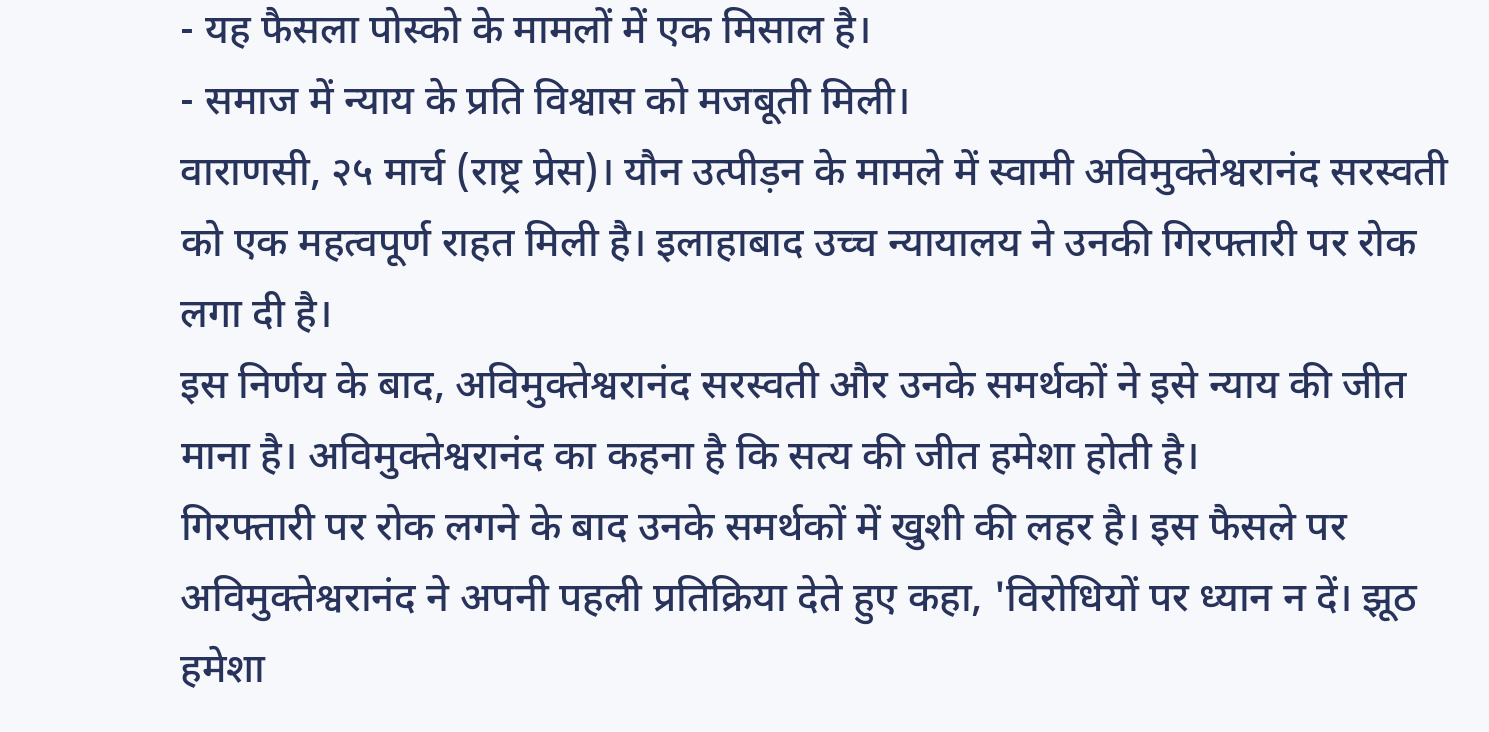- यह फैसला पोस्को के मामलों में एक मिसाल है।
- समाज में न्याय के प्रति विश्वास को मजबूती मिली।
वाराणसी, २५ मार्च (राष्ट्र प्रेस)। यौन उत्पीड़न के मामले में स्वामी अविमुक्तेश्वरानंद सरस्वती को एक महत्वपूर्ण राहत मिली है। इलाहाबाद उच्च न्यायालय ने उनकी गिरफ्तारी पर रोक लगा दी है।
इस निर्णय के बाद, अविमुक्तेश्वरानंद सरस्वती और उनके समर्थकों ने इसे न्याय की जीत माना है। अविमुक्तेश्वरानंद का कहना है कि सत्य की जीत हमेशा होती है।
गिरफ्तारी पर रोक लगने के बाद उनके समर्थकों में खुशी की लहर है। इस फैसले पर अविमुक्तेश्वरानंद ने अपनी पहली प्रतिक्रिया देते हुए कहा, 'विरोधियों पर ध्यान न दें। झूठ हमेशा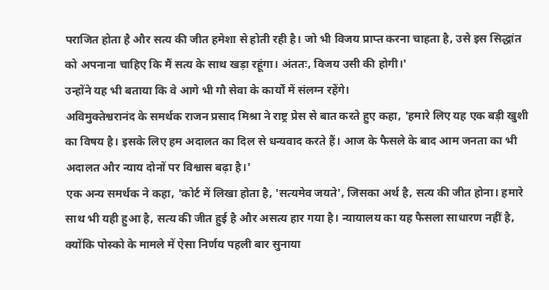पराजित होता है और सत्य की जीत हमेशा से होती रही है। जो भी विजय प्राप्त करना चाहता है, उसे इस सिद्धांत को अपनाना चाहिए कि मैं सत्य के साथ खड़ा रहूंगा। अंततः, विजय उसी की होगी।'
उन्होंने यह भी बताया कि वे आगे भी गौ सेवा के कार्यों में संलग्न रहेंगे।
अविमुक्तेश्वरानंद के समर्थक राजन प्रसाद मिश्रा ने राष्ट्र प्रेस से बात करते हुए कहा, 'हमारे लिए यह एक बड़ी खुशी का विषय है। इसके लिए हम अदालत का दिल से धन्यवाद करते हैं। आज के फैसले के बाद आम जनता का भी अदालत और न्याय दोनों पर विश्वास बढ़ा है।'
एक अन्य समर्थक ने कहा, 'कोर्ट में लिखा होता है, 'सत्यमेव जयते', जिसका अर्थ है, सत्य की जीत होना। हमारे साथ भी यही हुआ है, सत्य की जीत हुई है और असत्य हार गया है। न्यायालय का यह फैसला साधारण नहीं है, क्योंकि पोस्को के मामले में ऐसा निर्णय पहली बार सुनाया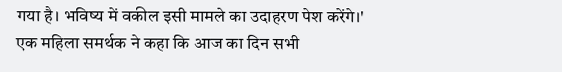गया है। भविष्य में वकील इसी मामले का उदाहरण पेश करेंगे।'
एक महिला समर्थक ने कहा कि आज का दिन सभी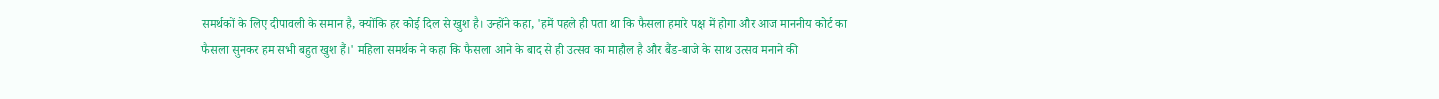समर्थकों के लिए दीपावली के समान है, क्योंकि हर कोई दिल से खुश है। उन्होंने कहा, 'हमें पहले ही पता था कि फैसला हमारे पक्ष में होगा और आज माननीय कोर्ट का फैसला सुनकर हम सभी बहुत खुश हैं।' महिला समर्थक ने कहा कि फैसला आने के बाद से ही उत्सव का माहौल है और बैंड-बाजे के साथ उत्सव मनाने की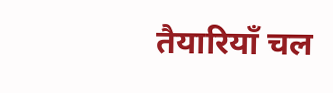तैयारियाँ चल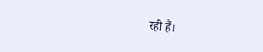रही हैं।